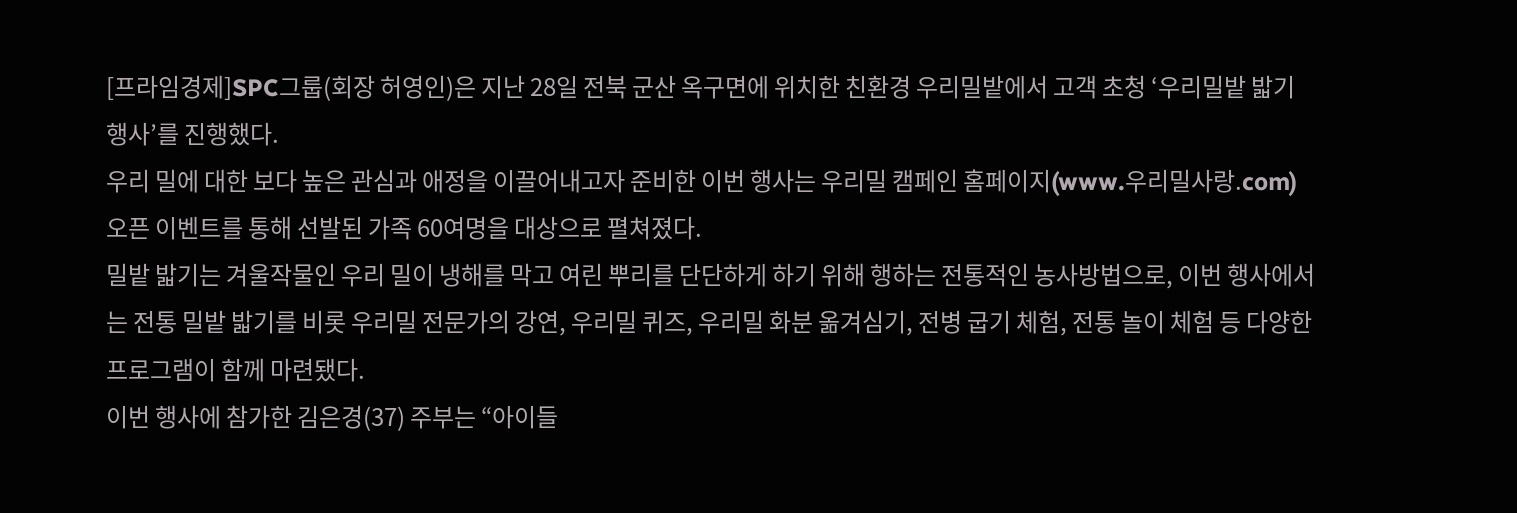[프라임경제]SPC그룹(회장 허영인)은 지난 28일 전북 군산 옥구면에 위치한 친환경 우리밀밭에서 고객 초청 ‘우리밀밭 밟기 행사’를 진행했다.
우리 밀에 대한 보다 높은 관심과 애정을 이끌어내고자 준비한 이번 행사는 우리밀 캠페인 홈페이지(www.우리밀사랑.com) 오픈 이벤트를 통해 선발된 가족 60여명을 대상으로 펼쳐졌다.
밀밭 밟기는 겨울작물인 우리 밀이 냉해를 막고 여린 뿌리를 단단하게 하기 위해 행하는 전통적인 농사방법으로, 이번 행사에서는 전통 밀밭 밟기를 비롯 우리밀 전문가의 강연, 우리밀 퀴즈, 우리밀 화분 옮겨심기, 전병 굽기 체험, 전통 놀이 체험 등 다양한 프로그램이 함께 마련됐다.
이번 행사에 참가한 김은경(37) 주부는 “아이들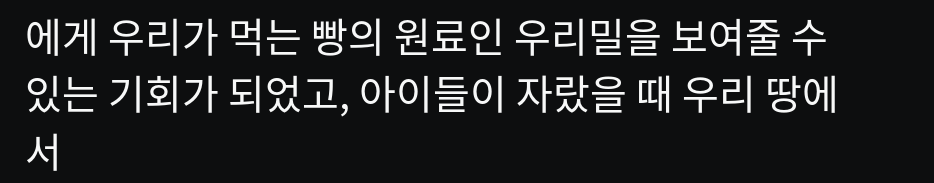에게 우리가 먹는 빵의 원료인 우리밀을 보여줄 수 있는 기회가 되었고, 아이들이 자랐을 때 우리 땅에서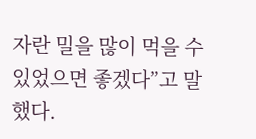자란 밀을 많이 먹을 수 있었으면 좋겠다”고 말했다.